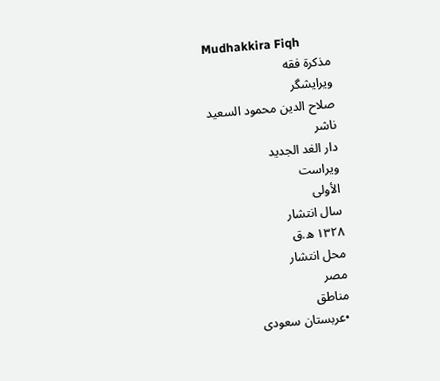Mudhakkira Fiqh
مذكرة فقه
ویرایشگر
صلاح الدين محمود السعيد
ناشر
دار الغد الجديد
ویراست
الأولى
سال انتشار
۱۳۲۸ ه.ق
محل انتشار
مصر
مناطق
•عربستان سعودی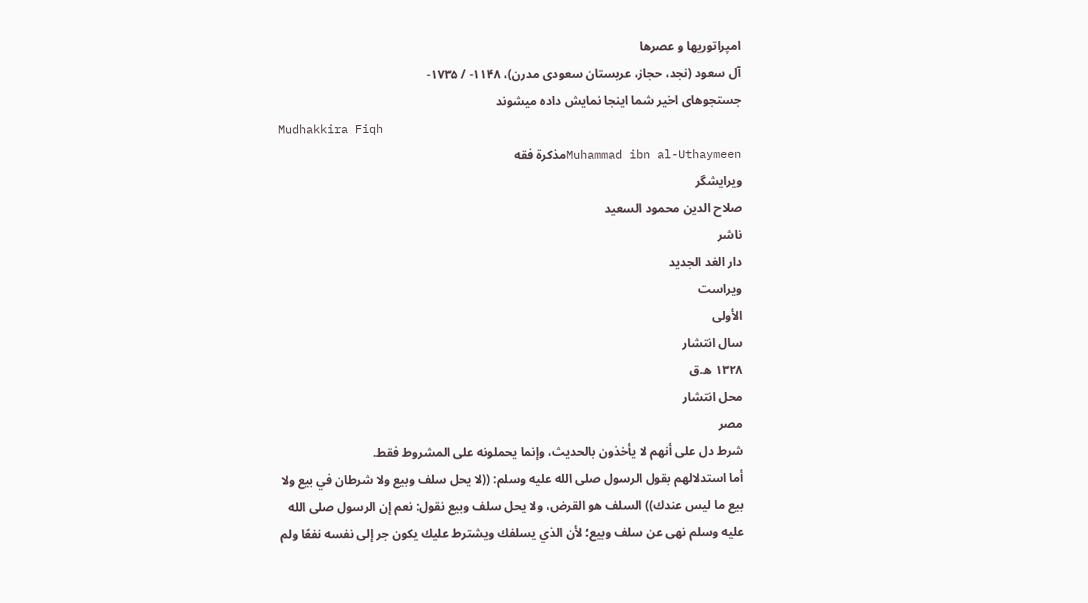امپراتوریها و عصرها
آل سعود (نجد، حجاز، عربستان سعودی مدرن)، ۱۱۴۸- / ۱۷۳۵-
جستجوهای اخیر شما اینجا نمایش داده میشوند
Mudhakkira Fiqh
Muhammad ibn al-Uthaymeenمذكرة فقه
ویرایشگر
صلاح الدين محمود السعيد
ناشر
دار الغد الجديد
ویراست
الأولى
سال انتشار
۱۳۲۸ ه.ق
محل انتشار
مصر
شرط دل على أنهم لا يأخذون بالحديث، وإنما يحملونه على المشروط فقط.
أما استدلالهم بقول الرسول صلى الله عليه وسلم: ((لا يحل سلف وبيع ولا شرطان في بيع ولا بيع ما ليس عندك)) السلف هو القرض، ولا يحل سلف وبيع نقول: نعم إن الرسول صلى الله عليه وسلم نهى عن سلف وبيع؛ لأن الذي يسلفك ويشترط عليك يكون جر إلى نفسه نفعًا ولم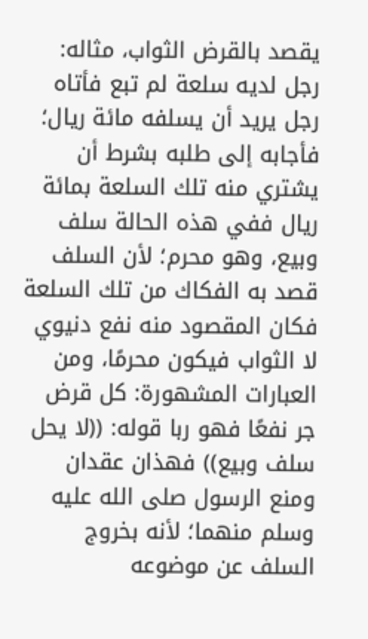يقصد بالقرض الثواب، مثاله: رجل لديه سلعة لم تبع فأتاه رجل يريد أن يسلفه مائة ريال؛ فأجابه إلى طلبه بشرط أن يشتري منه تلك السلعة بمائة ريال ففي هذه الحالة سلف وبيع، وهو محرم؛ لأن السلف قصد به الفكاك من تلك السلعة فكان المقصود منه نفع دنيوي لا الثواب فيكون محرمًا، ومن العبارات المشهورة: كل قرض جر نفعًا فهو ربا قوله: ((لا يحل سلف وبيع)) فهذان عقدان ومنع الرسول صلى الله عليه وسلم منهما؛ لأنه بخروج السلف عن موضوعه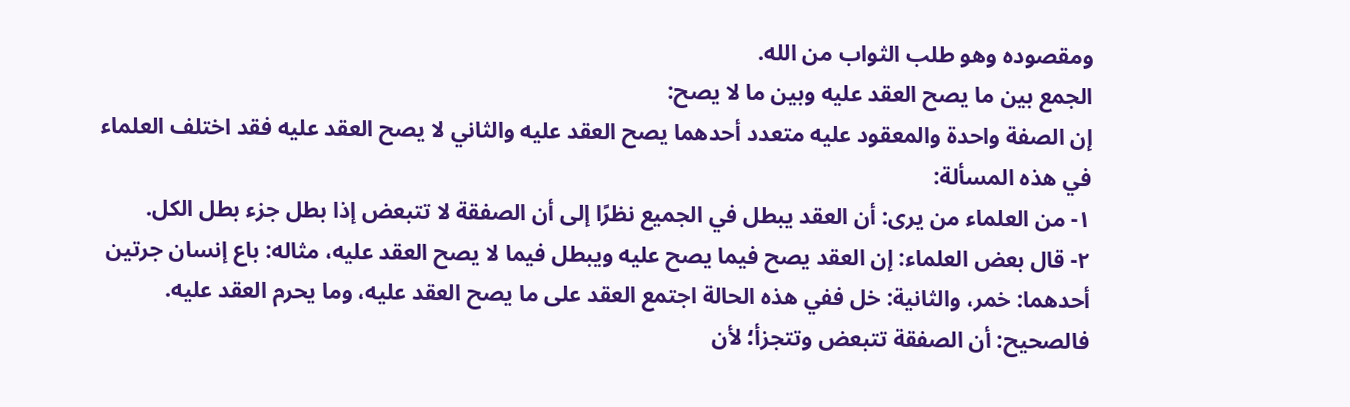ومقصوده وهو طلب الثواب من الله.
الجمع بين ما يصح العقد عليه وبين ما لا يصح:
إن الصفة واحدة والمعقود عليه متعدد أحدهما يصح العقد عليه والثاني لا يصح العقد عليه فقد اختلف العلماء في هذه المسألة:
١- من العلماء من يرى: أن العقد يبطل في الجميع نظرًا إلى أن الصفقة لا تتبعض إذا بطل جزء بطل الكل.
٢- قال بعض العلماء: إن العقد يصح فيما يصح عليه ويبطل فيما لا يصح العقد عليه، مثاله: باع إنسان جرتين أحدهما: خمر، والثانية: خل ففي هذه الحالة اجتمع العقد على ما يصح العقد عليه، وما يحرم العقد عليه.
فالصحيح: أن الصفقة تتبعض وتتجزأ؛ لأن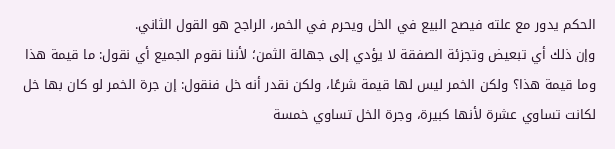الحكم يدور مع علته فيصح البيع في الخل ويحرم في الخمر، الراجح هو القول الثاني.
وإن ذلك أي تبعيض وتجزئة الصفقة لا يؤدي إلى جهالة الثمن؛ لأننا نقوم الجميع أي نقول: ما قيمة هذا وما قيمة هذا؟ ولكن الخمر ليس لها قيمة شرعًا، ولكن نقدر أنه خل فنقول: إن جرة الخمر لو كان بها خل لكانت تساوي عشرة لأنها كبيرة، وجرة الخل تساوي خمسة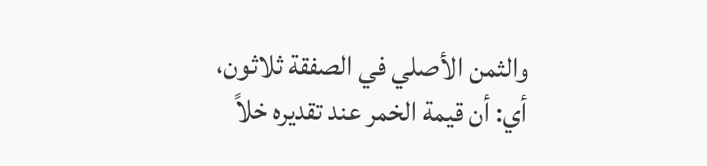والثمن الأصلي في الصفقة ثلاثون، أي: أن قيمة الخمر عند تقديره خلاً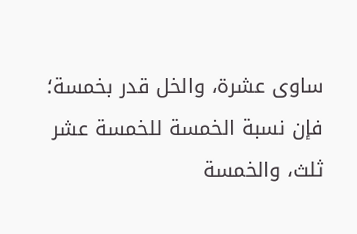ساوى عشرة، والخل قدر بخمسة؛ فإن نسبة الخمسة للخمسة عشر ثلث، والخمسة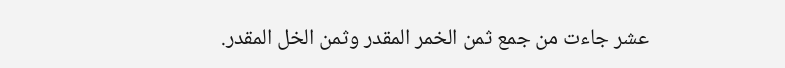عشر جاءت من جمع ثمن الخمر المقدر وثمن الخل المقدر.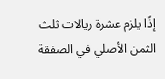إذًا يلزم عشرة ريالات ثلث الثمن الأصلي في الصفقة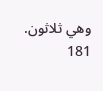وهي ثلاثون.
181